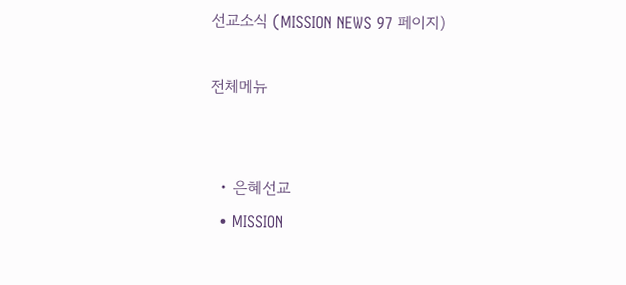선교소식 (MISSION NEWS 97 페이지)

전체메뉴


  • 은혜선교
  • MISSION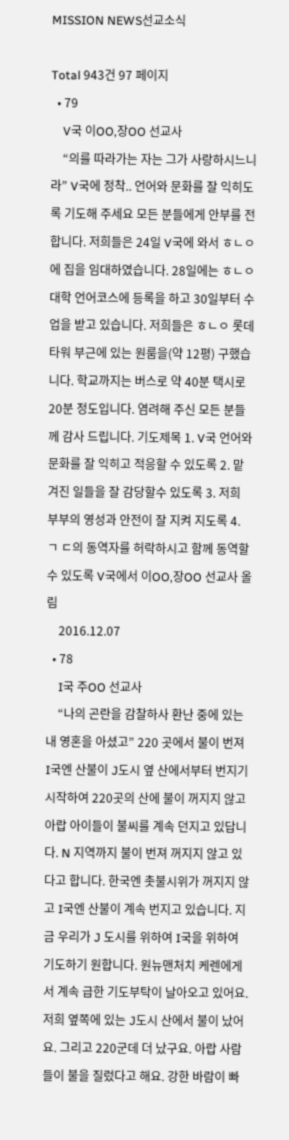MISSION NEWS선교소식

Total 943건 97 페이지
  • 79
    V국 이OO,장OO 선교사
    “의를 따라가는 자는 그가 사랑하시느니라” V국에 정착.. 언어와 문화를 잘 익히도록 기도해 주세요 모든 분들에게 안부를 전합니다. 저희들은 24일 V국에 와서 ㅎㄴㅇ에 집을 임대하였습니다. 28일에는 ㅎㄴㅇ 대학 언어코스에 등록을 하고 30일부터 수업을 받고 있습니다. 저희들은 ㅎㄴㅇ 롯데타워 부근에 있는 원룸을(약 12평) 구했습니다. 학교까지는 버스로 약 40분 택시로 20분 정도입니다. 염려해 주신 모든 분들께 감사 드립니다. 기도제목 1. V국 언어와 문화를 잘 익히고 적응할 수 있도록 2. 맡겨진 일들을 잘 감당할수 있도록 3. 저희 부부의 영성과 안전이 잘 지켜 지도록 4. ㄱ ㄷ의 동역자를 허락하시고 함께 동역할수 있도록 V국에서 이OO,장OO 선교사 올림
    2016.12.07
  • 78
    I국 주OO 선교사
    “나의 곤란을 감찰하사 환난 중에 있는 내 영혼을 아셨고” 220 곳에서 불이 번져 I국엔 산불이 J도시 옆 산에서부터 번지기 시작하여 220곳의 산에 불이 꺼지지 않고 아랍 아이들이 불씨를 계속 던지고 있답니다. N 지역까지 불이 번져 꺼지지 않고 있다고 합니다. 한국엔 촛불시위가 꺼지지 않고 I국엔 산불이 계속 번지고 있습니다. 지금 우리가 J 도시를 위하여 I국을 위하여 기도하기 원합니다. 원뉴맨처치 케렌에게서 계속 급한 기도부탁이 날아오고 있어요. 저희 옆쪽에 있는 J도시 산에서 불이 났어요. 그리고 220군데 더 났구요. 아랍 사람들이 불을 질렀다고 해요. 강한 바람이 빠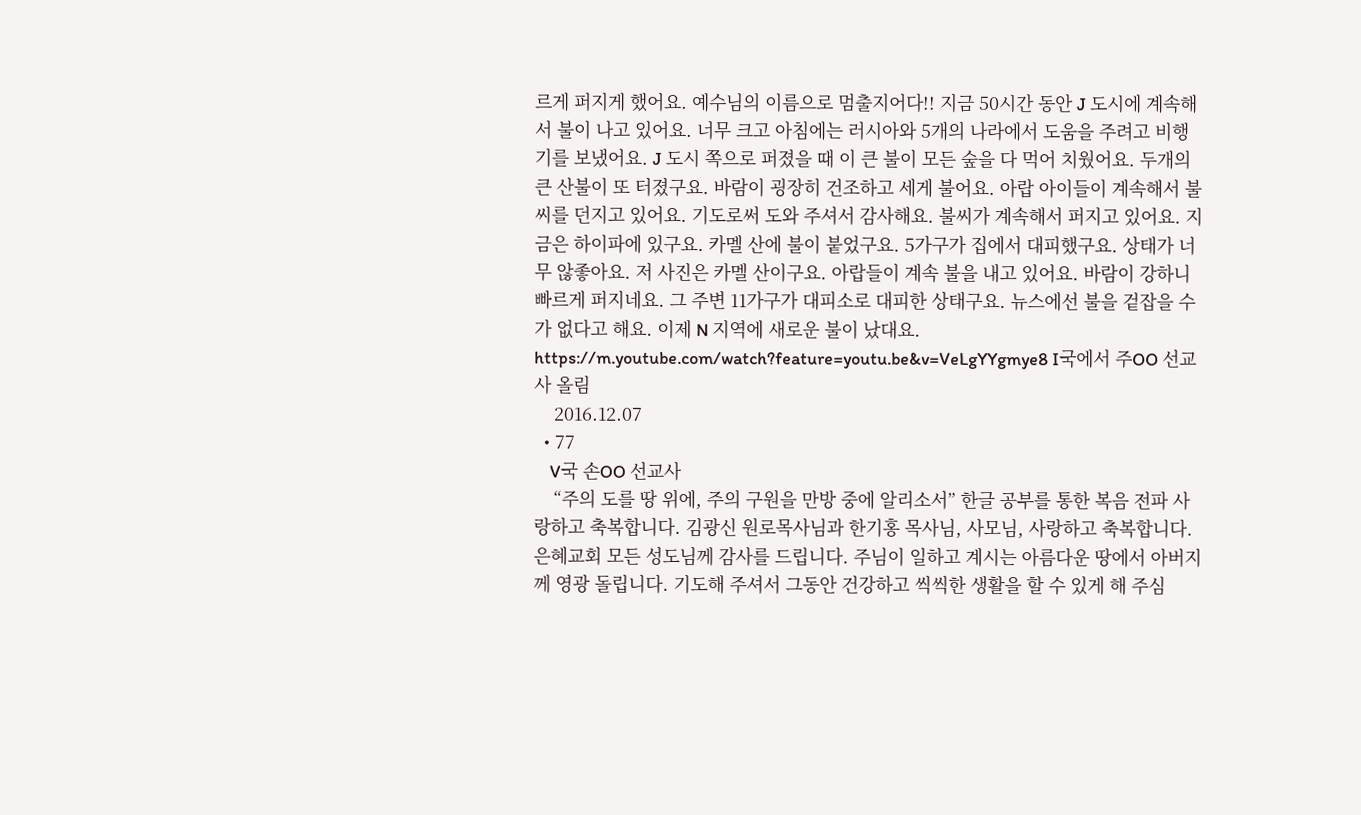르게 퍼지게 했어요. 예수님의 이름으로 멈출지어다!! 지금 50시간 동안 J 도시에 계속해서 불이 나고 있어요. 너무 크고 아침에는 러시아와 5개의 나라에서 도움을 주려고 비행기를 보냈어요. J 도시 쪽으로 퍼졌을 때 이 큰 불이 모든 숲을 다 먹어 치웠어요. 두개의 큰 산불이 또 터졌구요. 바람이 굉장히 건조하고 세게 불어요. 아랍 아이들이 계속해서 불씨를 던지고 있어요. 기도로써 도와 주셔서 감사해요. 불씨가 계속해서 퍼지고 있어요. 지금은 하이파에 있구요. 카멜 산에 불이 붙었구요. 5가구가 집에서 대피했구요. 상태가 너무 않좋아요. 저 사진은 카멜 산이구요. 아랍들이 계속 불을 내고 있어요. 바람이 강하니 빠르게 퍼지네요. 그 주변 11가구가 대피소로 대피한 상태구요. 뉴스에선 불을 겉잡을 수가 없다고 해요. 이제 N 지역에 새로운 불이 났대요. https://m.youtube.com/watch?feature=youtu.be&v=VeLgYYgmye8 I국에서 주OO 선교사 올림
    2016.12.07
  • 77
    V국 손OO 선교사
    “주의 도를 땅 위에, 주의 구원을 만방 중에 알리소서” 한글 공부를 통한 복음 전파 사랑하고 축복합니다. 김광신 원로목사님과 한기홍 목사님, 사모님, 사랑하고 축복합니다. 은혜교회 모든 성도님께 감사를 드립니다. 주님이 일하고 계시는 아름다운 땅에서 아버지께 영광 돌립니다. 기도해 주셔서 그동안 건강하고 씩씩한 생활을 할 수 있게 해 주심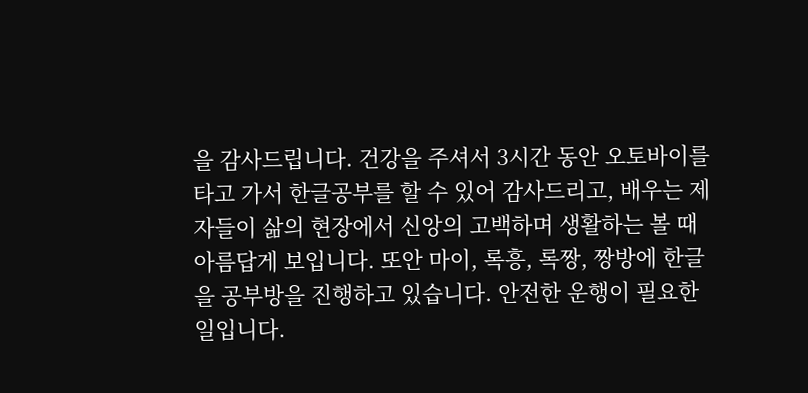을 감사드립니다. 건강을 주셔서 3시간 동안 오토바이를 타고 가서 한글공부를 할 수 있어 감사드리고, 배우는 제자들이 삶의 현장에서 신앙의 고백하며 생활하는 볼 때 아름답게 보입니다. 또안 마이, 록흥, 록짱, 짱방에 한글을 공부방을 진행하고 있습니다. 안전한 운행이 필요한 일입니다.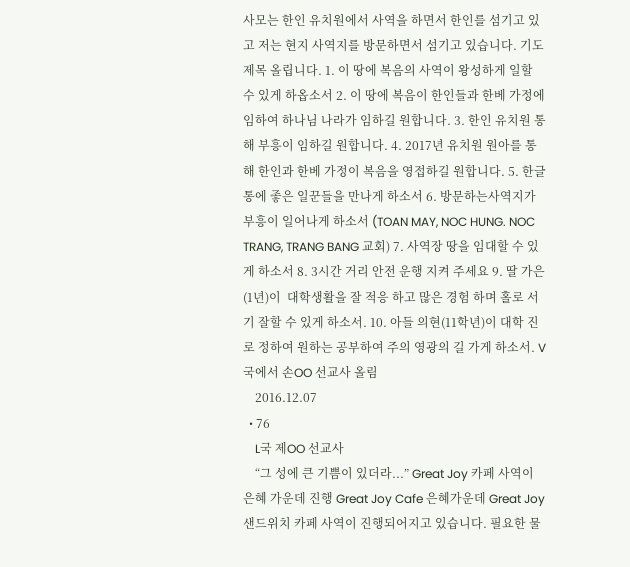사모는 한인 유치원에서 사역을 하면서 한인를 섬기고 있고 저는 현지 사역지를 방문하면서 섬기고 있습니다. 기도제목 올립니다. 1. 이 땅에 복음의 사역이 왕성하게 일할 수 있게 하옵소서 2. 이 땅에 복음이 한인들과 한베 가정에 임하여 하나님 나라가 임하길 원합니다. 3. 한인 유치원 통해 부흥이 임하길 원합니다. 4. 2017년 유치원 원아를 통해 한인과 한베 가정이 복음을 영접하길 원합니다. 5. 한글 통에 좋은 일꾼들을 만나게 하소서 6. 방문하는사역지가 부흥이 일어나게 하소서 (TOAN MAY, NOC HUNG. NOC TRANG, TRANG BANG 교회) 7. 사역장 땅을 임대할 수 있게 하소서 8. 3시간 거리 안전 운행 지켜 주세요 9. 딸 가은(1년)이  대학생활을 잘 적응 하고 많은 경험 하며 홀로 서기 잘할 수 있게 하소서. 10. 아들 의현(11학년)이 대학 진로 정하여 원하는 공부하여 주의 영광의 길 가게 하소서. V국에서 손OO 선교사 올림
    2016.12.07
  • 76
    L국 제OO 선교사
    “그 성에 큰 기쁨이 있더라...” Great Joy 카페 사역이 은혜 가운데 진행 Great Joy Cafe 은혜가운데 Great Joy 샌드위치 카페 사역이 진행되어지고 있습니다. 필요한 물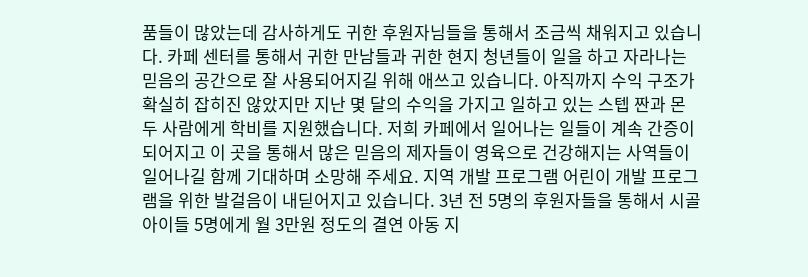품들이 많았는데 감사하게도 귀한 후원자님들을 통해서 조금씩 채워지고 있습니다. 카페 센터를 통해서 귀한 만남들과 귀한 현지 청년들이 일을 하고 자라나는 믿음의 공간으로 잘 사용되어지길 위해 애쓰고 있습니다. 아직까지 수익 구조가 확실히 잡히진 않았지만 지난 몇 달의 수익을 가지고 일하고 있는 스텝 짠과 몬 두 사람에게 학비를 지원했습니다. 저희 카페에서 일어나는 일들이 계속 간증이 되어지고 이 곳을 통해서 많은 믿음의 제자들이 영육으로 건강해지는 사역들이 일어나길 함께 기대하며 소망해 주세요. 지역 개발 프로그램 어린이 개발 프로그램을 위한 발걸음이 내딛어지고 있습니다. 3년 전 5명의 후원자들을 통해서 시골 아이들 5명에게 월 3만원 정도의 결연 아동 지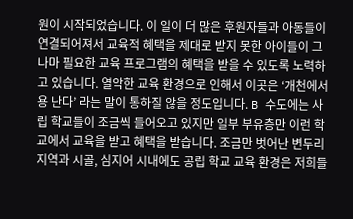원이 시작되었습니다. 이 일이 더 많은 후원자들과 아동들이 연결되어져서 교육적 혜택을 제대로 받지 못한 아이들이 그나마 필요한 교육 프로그램의 혜택을 받을 수 있도록 노력하고 있습니다. 열악한 교육 환경으로 인해서 이곳은 ‘개천에서 용 난다’ 라는 말이 통하질 않을 정도입니다. B 수도에는 사립 학교들이 조금씩 들어오고 있지만 일부 부유층만 이런 학교에서 교육을 받고 혜택을 받습니다. 조금만 벗어난 변두리 지역과 시골, 심지어 시내에도 공립 학교 교육 환경은 저희들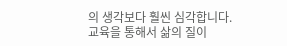의 생각보다 훨씬 심각합니다. 교육을 통해서 삶의 질이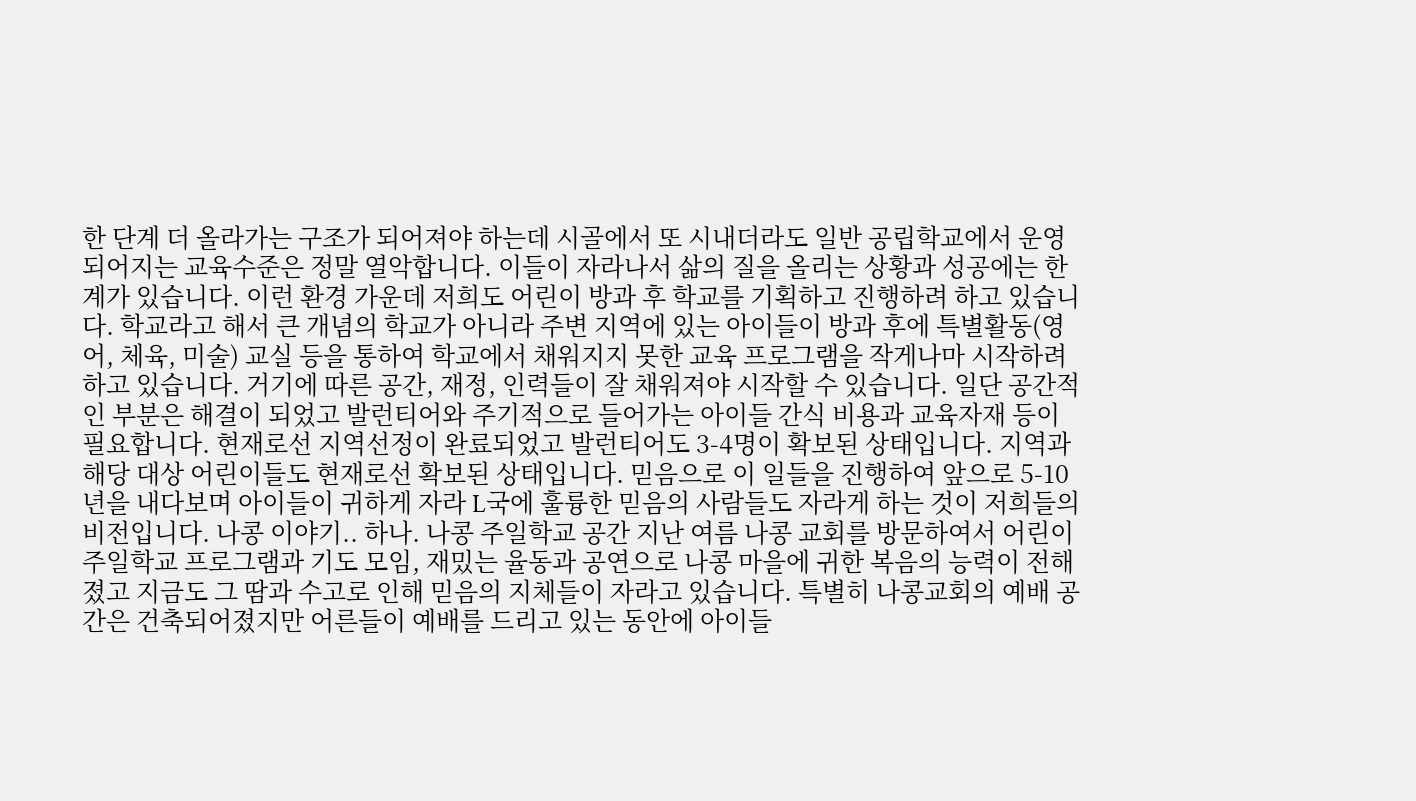한 단계 더 올라가는 구조가 되어져야 하는데 시골에서 또 시내더라도 일반 공립학교에서 운영되어지는 교육수준은 정말 열악합니다. 이들이 자라나서 삶의 질을 올리는 상황과 성공에는 한계가 있습니다. 이런 환경 가운데 저희도 어린이 방과 후 학교를 기획하고 진행하려 하고 있습니다. 학교라고 해서 큰 개념의 학교가 아니라 주변 지역에 있는 아이들이 방과 후에 특별활동(영어, 체육, 미술) 교실 등을 통하여 학교에서 채워지지 못한 교육 프로그램을 작게나마 시작하려 하고 있습니다. 거기에 따른 공간, 재정, 인력들이 잘 채워져야 시작할 수 있습니다. 일단 공간적인 부분은 해결이 되었고 발런티어와 주기적으로 들어가는 아이들 간식 비용과 교육자재 등이 필요합니다. 현재로선 지역선정이 완료되었고 발런티어도 3-4명이 확보된 상태입니다. 지역과 해당 대상 어린이들도 현재로선 확보된 상태입니다. 믿음으로 이 일들을 진행하여 앞으로 5-10년을 내다보며 아이들이 귀하게 자라 L국에 훌륭한 믿음의 사람들도 자라게 하는 것이 저희들의 비전입니다. 나콩 이야기.. 하나. 나콩 주일학교 공간 지난 여름 나콩 교회를 방문하여서 어린이 주일학교 프로그램과 기도 모임, 재밌는 율동과 공연으로 나콩 마을에 귀한 복음의 능력이 전해졌고 지금도 그 땀과 수고로 인해 믿음의 지체들이 자라고 있습니다. 특별히 나콩교회의 예배 공간은 건축되어졌지만 어른들이 예배를 드리고 있는 동안에 아이들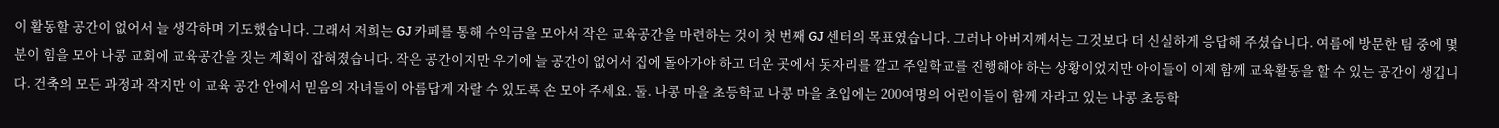이 활동할 공간이 없어서 늘 생각하며 기도했습니다. 그래서 저희는 GJ 카페를 통해 수익금을 모아서 작은 교육공간을 마련하는 것이 첫 번째 GJ 센터의 목표였습니다. 그러나 아버지께서는 그것보다 더 신실하게 응답해 주셨습니다. 여름에 방문한 팀 중에 몇 분이 힘을 모아 나콩 교회에 교육공간을 짓는 계획이 잡혀졌습니다. 작은 공간이지만 우기에 늘 공간이 없어서 집에 돌아가야 하고 더운 곳에서 돗자리를 깔고 주일학교를 진행해야 하는 상황이었지만 아이들이 이제 함께 교육활동을 할 수 있는 공간이 생깁니다. 건축의 모든 과정과 작지만 이 교육 공간 안에서 믿음의 자녀들이 아름답게 자랄 수 있도록 손 모아 주세요. 둘. 나콩 마을 초등학교 나콩 마을 초입에는 200여명의 어린이들이 함께 자라고 있는 나콩 초등학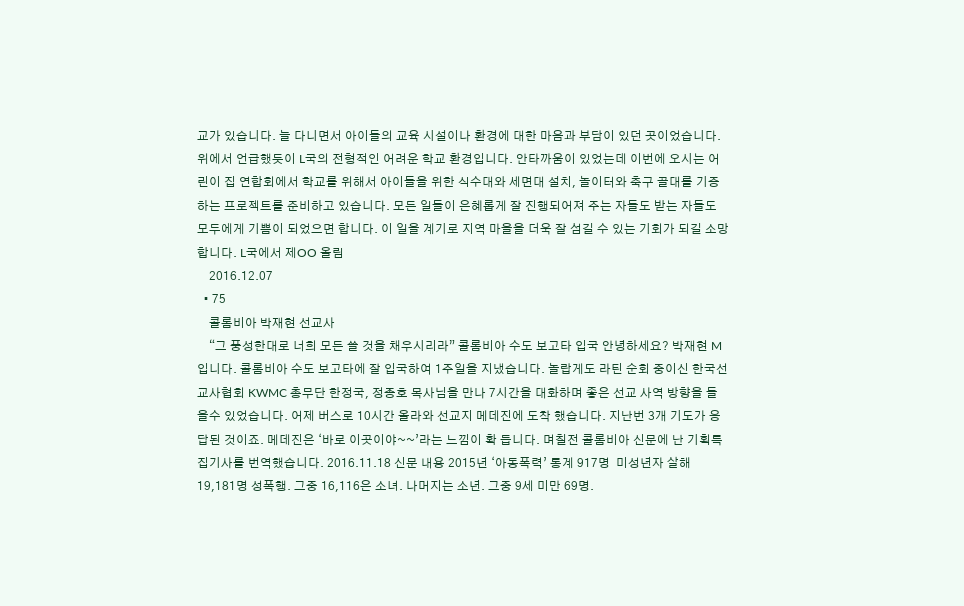교가 있습니다. 늘 다니면서 아이들의 교육 시설이나 환경에 대한 마음과 부담이 있던 곳이었습니다. 위에서 언급했듯이 L국의 전형적인 어려운 학교 환경입니다. 안타까움이 있었는데 이번에 오시는 어린이 집 연합회에서 학교를 위해서 아이들을 위한 식수대와 세면대 설치, 놀이터와 축구 골대를 기증하는 프로젝트를 준비하고 있습니다. 모든 일들이 은혜롭게 잘 진행되어져 주는 자들도 받는 자들도 모두에게 기쁨이 되었으면 합니다. 이 일을 계기로 지역 마을을 더욱 잘 섬길 수 있는 기회가 되길 소망합니다. L국에서 제OO 올림
    2016.12.07
  • 75
    콜롬비아 박재현 선교사
    “그 풍성한대로 너희 모든 쓸 것을 채우시리라” 콜롬비아 수도 보고타 입국 안녕하세요? 박재현 M입니다. 콜롬비아 수도 보고타에 잘 입국하여 1주일을 지냈습니다. 놀랍게도 라틴 순회 중이신 한국선교사협회 KWMC 총무단 한정국, 정종호 목사님을 만나 7시간을 대화하며 좋은 선교 사역 방향을 들을수 있었습니다. 어제 버스로 10시간 올라와 선교지 메데진에 도착 했습니다. 지난번 3개 기도가 응답된 것이죠. 메데진은 ‘바로 이곳이야~~’라는 느낌이 확 듭니다. 며칠전 콜롬비아 신문에 난 기획특집기사를 번역했습니다. 2016.11.18 신문 내용 2015년 ‘아동폭력’ 통계 917명  미성년자 살해 19,181명 성폭행. 그중 16,116은 소녀. 나머지는 소년. 그중 9세 미만 69명.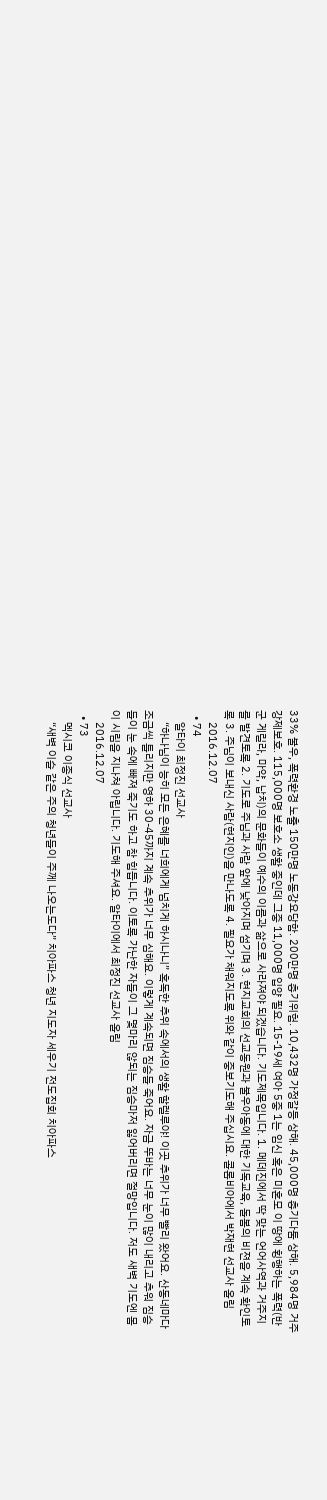33% 불우, 폭력환경 노출 150만명 노동강요당함. 200만명 총기위험. 10,432명 가정갈등 상해. 45,000명 총기다툼 상해. 5,984명 거주 강제보호. 115,000명 보호소 생활 중인데 그중 11,000명 입양 필요. 15-19세 여아 5중 1는 임신 혹은 미혼모 이 땅에 횡행하는 폭력(반군 게릴라, 마약, 납치)의 문화들이 예수의 이름과 삶으로 사라져야 되겠습니다. 기도제목입니다. 1. 메데진에서 딱 맞는 언어사역과 거주지를 발견토록 2. 기도로 주님과 사람 앞에 낮아지며 섬기며 3. 현지교회의 선교동원과 불우아동에 대한 기독교육, 돌봄의 비젼을 계속 확인토록 3. 주님이 보내신 사람(현지인)을 만나도록 4. 필요가 채워지도록 위와 같이 중보기도해 주십시요. 콜롬비아에서 박재현 선교사 올림
    2016.12.07
  • 74
    알타이 최정진 선교사
    “하나님이 능히 모든 은혜를 너희에게 넘치게 하시나니” 혹독한 추위 속에서의 생활 할렐루야! 이곳 추위가 너무 빨리 왔어요. 산동네마다 조금씩 틀리지만 영하 30-45까지 계속 추위가 너무 심해요. 이렇게 계속되면 짐승들 죽어요. 자금 뚜바는 너무 눈이 많이 내리고 추워 짐승들이 눈 속에 빠져 죽기도 하고 참 힘듭니다. 이토록 가난한 자들이 그 몇마리 않되는 짐승마저 잃어버리면 절망입니다. 저도 새벽 기도엔 몸이 시림을 지나쳐 아립니다. 기도해 주셔요. 알타이에서 최정진 선교사 올림
    2016.12.07
  • 73
    멕시코 이종식 선교사
    “새벽 이슬 같은 주의 청년들이 주께 나오는도다” 치아파스 청년 지도자 세우기 전도집회 치아파스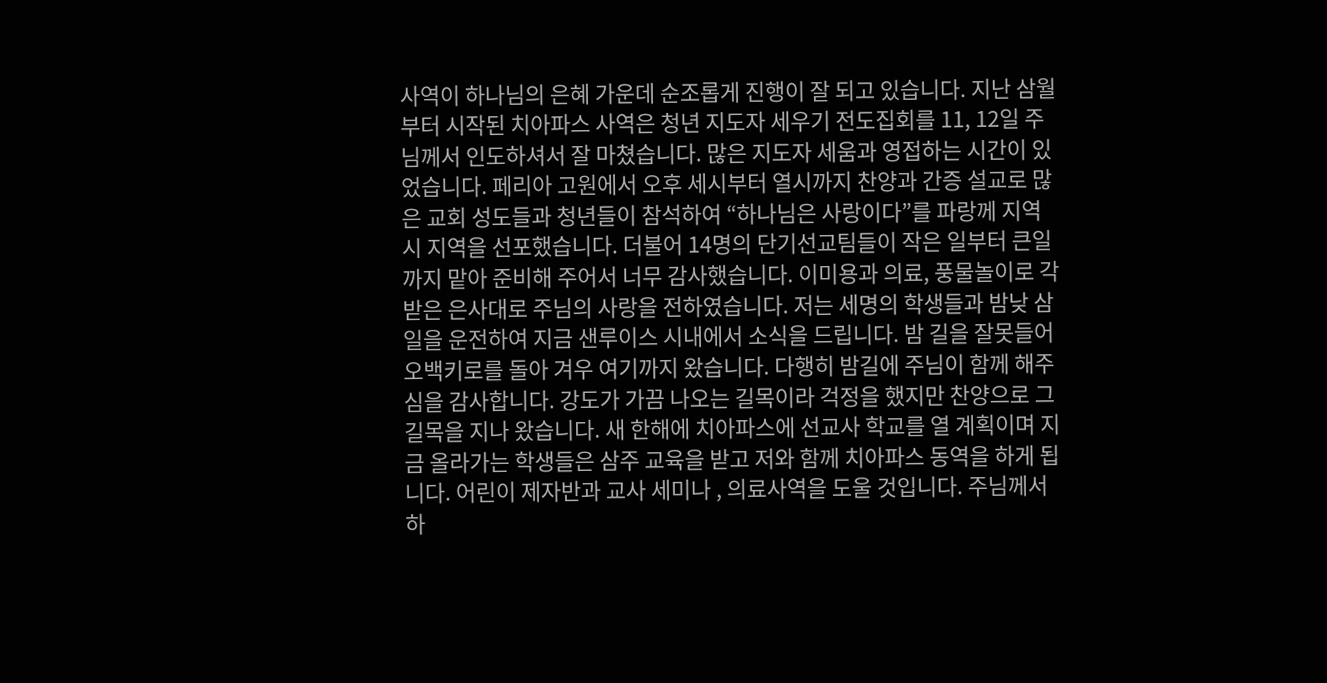사역이 하나님의 은혜 가운데 순조롭게 진행이 잘 되고 있습니다. 지난 삼월부터 시작된 치아파스 사역은 청년 지도자 세우기 전도집회를 11, 12일 주님께서 인도하셔서 잘 마쳤습니다. 많은 지도자 세움과 영접하는 시간이 있었습니다. 페리아 고원에서 오후 세시부터 열시까지 찬양과 간증 설교로 많은 교회 성도들과 청년들이 참석하여 “하나님은 사랑이다”를 파랑께 지역시 지역을 선포했습니다. 더불어 14명의 단기선교팀들이 작은 일부터 큰일까지 맡아 준비해 주어서 너무 감사했습니다. 이미용과 의료, 풍물놀이로 각 받은 은사대로 주님의 사랑을 전하였습니다. 저는 세명의 학생들과 밤낮 삼일을 운전하여 지금 샌루이스 시내에서 소식을 드립니다. 밤 길을 잘못들어 오백키로를 돌아 겨우 여기까지 왔습니다. 다행히 밤길에 주님이 함께 해주심을 감사합니다. 강도가 가끔 나오는 길목이라 걱정을 했지만 찬양으로 그길목을 지나 왔습니다. 새 한해에 치아파스에 선교사 학교를 열 계획이며 지금 올라가는 학생들은 삼주 교육을 받고 저와 함께 치아파스 동역을 하게 됩니다. 어린이 제자반과 교사 세미나 , 의료사역을 도울 것입니다. 주님께서 하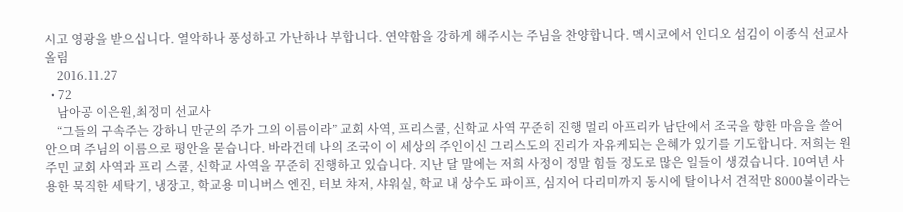시고 영광을 받으십니다. 열악하나 풍성하고 가난하나 부합니다. 연약함을 강하게 해주시는 주님을 찬양합니다. 멕시코에서 인디오 섬김이 이종식 선교사 올림
    2016.11.27
  • 72
    남아공 이은원,최정미 선교사
    “그들의 구속주는 강하니 만군의 주가 그의 이름이라” 교회 사역, 프리스쿨, 신학교 사역 꾸준히 진행 멀리 아프리카 남단에서 조국을 향한 마음을 쓸어 안으며 주님의 이름으로 평안을 묻습니다. 바라건데 나의 조국이 이 세상의 주인이신 그리스도의 진리가 자유케되는 은혜가 있기를 기도합니다. 저희는 원주민 교회 사역과 프리 스쿨, 신학교 사역을 꾸준히 진행하고 있습니다. 지난 달 말에는 저희 사정이 정말 힘들 정도로 많은 일들이 생겼습니다. 10여년 사용한 묵직한 세탁기, 냉장고, 학교용 미니버스 엔진, 터보 챠저, 샤워실, 학교 내 상수도 파이프, 심지어 다리미까지 동시에 탈이나서 견적만 8000불이라는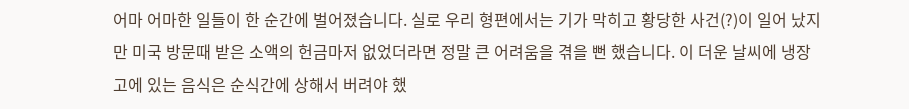어마 어마한 일들이 한 순간에 벌어졌습니다. 실로 우리 형편에서는 기가 막히고 황당한 사건(?)이 일어 났지만 미국 방문때 받은 소액의 헌금마저 없었더라면 정말 큰 어려움을 겪을 뻔 했습니다. 이 더운 날씨에 냉장고에 있는 음식은 순식간에 상해서 버려야 했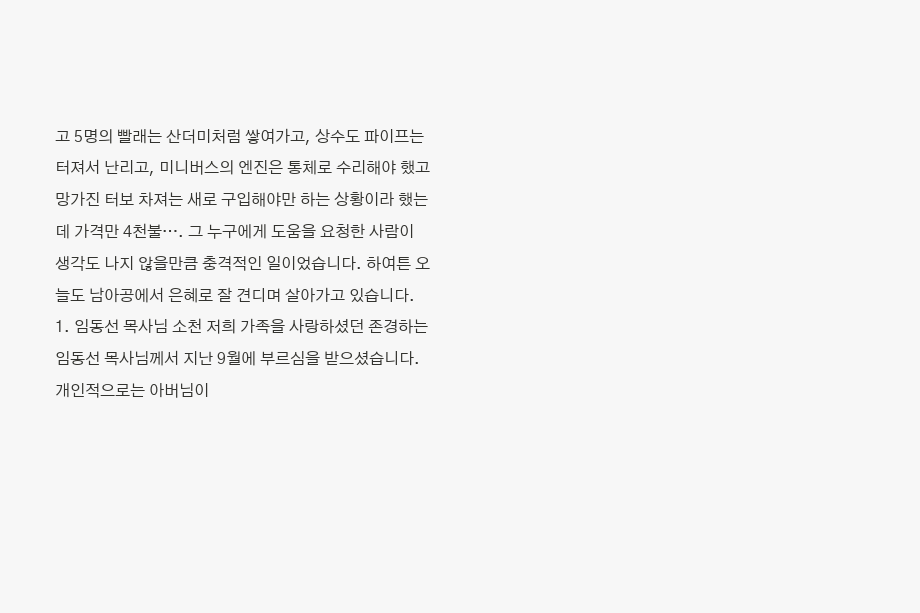고 5명의 빨래는 산더미처럼 쌓여가고, 상수도 파이프는 터져서 난리고, 미니버스의 엔진은 통체로 수리해야 했고 망가진 터보 차져는 새로 구입해야만 하는 상황이라 했는데 가격만 4천불…. 그 누구에게 도움을 요청한 사람이 생각도 나지 않을만큼 충격적인 일이었습니다. 하여튼 오늘도 남아공에서 은혜로 잘 견디며 살아가고 있습니다. 1. 임동선 목사님 소천 저희 가족을 사랑하셨던 존경하는 임동선 목사님께서 지난 9월에 부르심을 받으셨습니다. 개인적으로는 아버님이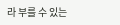라 부를 수 있는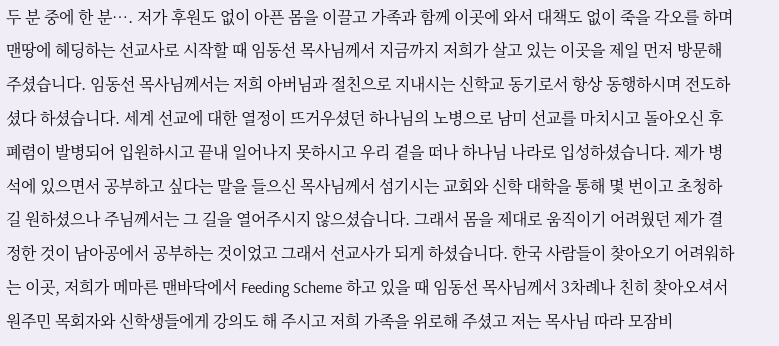두 분 중에 한 분…. 저가 후원도 없이 아픈 몸을 이끌고 가족과 함께 이곳에 와서 대책도 없이 죽을 각오를 하며 맨땅에 헤딩하는 선교사로 시작할 때 임동선 목사님께서 지금까지 저희가 살고 있는 이곳을 제일 먼저 방문해 주셨습니다. 임동선 목사님께서는 저희 아버님과 절친으로 지내시는 신학교 동기로서 항상 동행하시며 전도하셨다 하셨습니다. 세계 선교에 대한 열정이 뜨거우셨던 하나님의 노병으로 남미 선교를 마치시고 돌아오신 후 폐렴이 발병되어 입원하시고 끝내 일어나지 못하시고 우리 곁을 떠나 하나님 나라로 입성하셨습니다. 제가 병석에 있으면서 공부하고 싶다는 말을 들으신 목사님께서 섬기시는 교회와 신학 대학을 통해 몇 번이고 초청하길 원하셨으나 주님께서는 그 길을 열어주시지 않으셨습니다. 그래서 몸을 제대로 움직이기 어려웠던 제가 결정한 것이 남아공에서 공부하는 것이었고 그래서 선교사가 되게 하셨습니다. 한국 사람들이 찾아오기 어려워하는 이곳, 저희가 메마른 맨바닥에서 Feeding Scheme 하고 있을 때 임동선 목사님께서 3차례나 친히 찾아오셔서 원주민 목회자와 신학생들에게 강의도 해 주시고 저희 가족을 위로해 주셨고 저는 목사님 따라 모잠비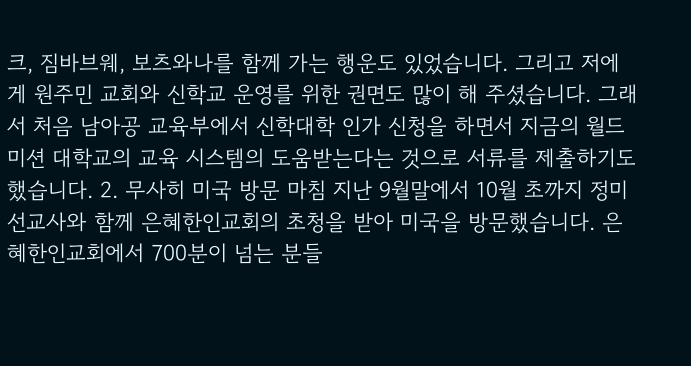크, 짐바브웨, 보츠와나를 함께 가는 행운도 있었습니다. 그리고 저에게 원주민 교회와 신학교 운영를 위한 권면도 많이 해 주셨습니다. 그래서 처음 남아공 교육부에서 신학대학 인가 신청을 하면서 지금의 월드미션 대학교의 교육 시스템의 도움받는다는 것으로 서류를 제출하기도 했습니다. 2. 무사히 미국 방문 마침 지난 9월말에서 10월 초까지 정미 선교사와 함께 은혜한인교회의 초청을 받아 미국을 방문했습니다. 은혜한인교회에서 700분이 넘는 분들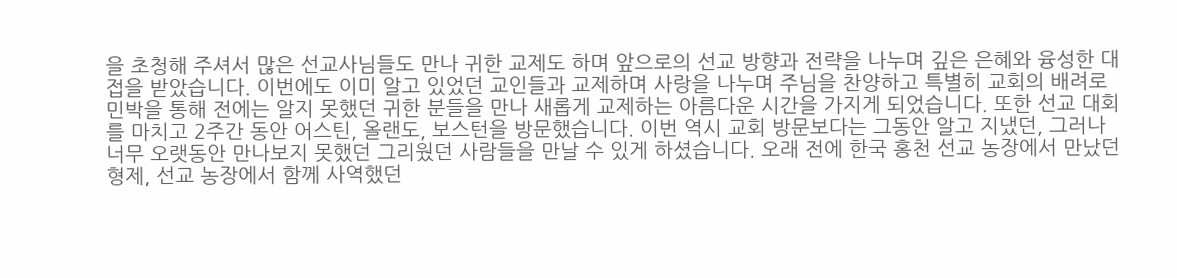을 초청해 주셔서 많은 선교사님들도 만나 귀한 교제도 하며 앞으로의 선교 방향과 전략을 나누며 깊은 은혜와 융성한 대접을 받았습니다. 이번에도 이미 알고 있었던 교인들과 교제하며 사랑을 나누며 주님을 찬양하고 특별히 교회의 배려로 민박을 통해 전에는 알지 못했던 귀한 분들을 만나 새롭게 교제하는 아름다운 시간을 가지게 되었습니다. 또한 선교 대회를 마치고 2주간 동안 어스틴, 올랜도, 보스턴을 방문했습니다. 이번 역시 교회 방문보다는 그동안 알고 지냈던, 그러나 너무 오랫동안 만나보지 못했던 그리웠던 사람들을 만날 수 있게 하셨습니다. 오래 전에 한국 홍천 선교 농장에서 만났던 형제, 선교 농장에서 함께 사역했던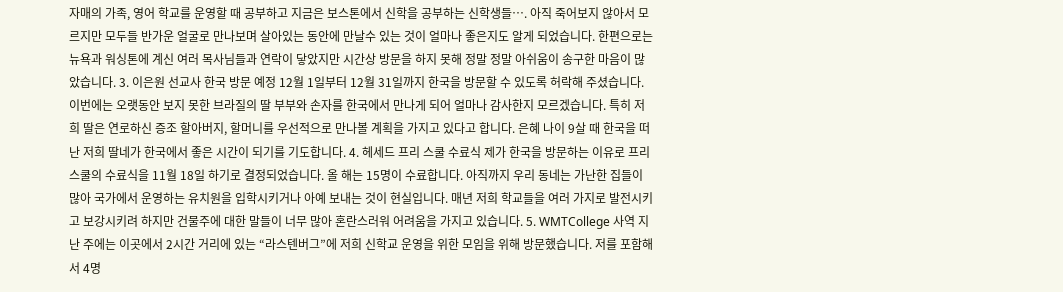자매의 가족, 영어 학교를 운영할 때 공부하고 지금은 보스톤에서 신학을 공부하는 신학생들…. 아직 죽어보지 않아서 모르지만 모두들 반가운 얼굴로 만나보며 살아있는 동안에 만날수 있는 것이 얼마나 좋은지도 알게 되었습니다. 한편으로는 뉴욕과 워싱톤에 계신 여러 목사님들과 연락이 닿았지만 시간상 방문을 하지 못해 정말 정말 아쉬움이 송구한 마음이 많았습니다. 3. 이은원 선교사 한국 방문 예정 12월 1일부터 12월 31일까지 한국을 방문할 수 있도록 허락해 주셨습니다. 이번에는 오랫동안 보지 못한 브라질의 딸 부부와 손자를 한국에서 만나게 되어 얼마나 감사한지 모르겠습니다. 특히 저희 딸은 연로하신 증조 할아버지, 할머니를 우선적으로 만나볼 계획을 가지고 있다고 합니다. 은혜 나이 9살 때 한국을 떠난 저희 딸네가 한국에서 좋은 시간이 되기를 기도합니다. 4. 헤세드 프리 스쿨 수료식 제가 한국을 방문하는 이유로 프리 스쿨의 수료식을 11월 18일 하기로 결정되었습니다. 올 해는 15명이 수료합니다. 아직까지 우리 동네는 가난한 집들이 많아 국가에서 운영하는 유치원을 입학시키거나 아예 보내는 것이 현실입니다. 매년 저희 학교들을 여러 가지로 발전시키고 보강시키려 하지만 건물주에 대한 말들이 너무 많아 혼란스러워 어려움을 가지고 있습니다. 5. WMTCollege 사역 지난 주에는 이곳에서 2시간 거리에 있는 “라스텐버그”에 저희 신학교 운영을 위한 모임을 위해 방문했습니다. 저를 포함해서 4명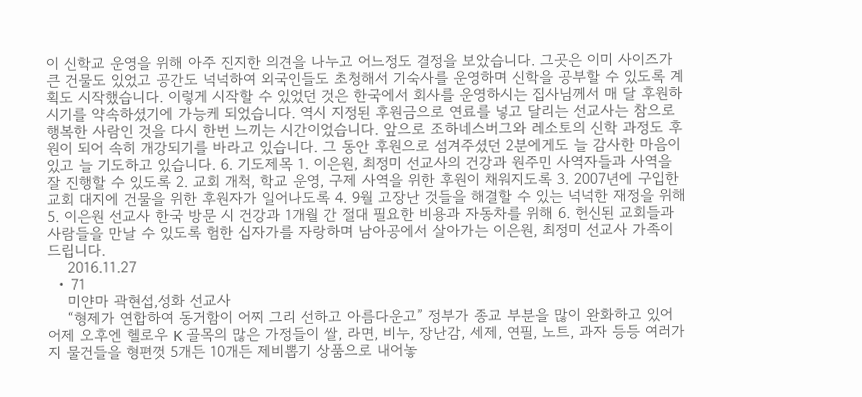이 신학교 운영을 위해 아주 진지한 의견을 나누고 어느정도 결정을 보았습니다. 그곳은 이미 사이즈가 큰 건물도 있었고 공간도 넉넉하여 외국인들도 초청해서 기숙사를 운영하며 신학을 공부할 수 있도록 계획도 시작했습니다. 이렇게 시작할 수 있었던 것은 한국에서 회사를 운영하시는 집사님께서 매 달 후원하시기를 약속하셨기에 가능케 되었습니다. 역시 지정된 후원금으로 연료를 넣고 달리는 선교사는 참으로 행복한 사람인 것을 다시 한번 느끼는 시간이었습니다. 앞으로 조하네스버그와 레소토의 신학 과정도 후원이 되어 속히 개강되기를 바라고 있습니다. 그 동안 후원으로 섬겨주셨던 2분에게도 늘 감사한 마음이 있고 늘 기도하고 있습니다. 6. 기도제목 1. 이은원, 최정미 선교사의 건강과 원주민 사역자들과 사역을 잘 진행할 수 있도록 2. 교회 개척, 학교 운영, 구제 사역을 위한 후원이 채워지도록 3. 2007년에 구입한 교회 대지에 건물을 위한 후원자가 일어나도록 4. 9월 고장난 것들을 해결할 수 있는 넉넉한 재정을 위해 5. 이은원 선교사 한국 방문 시 건강과 1개월 간 절대 필요한 비용과 자동차를 위해 6. 헌신된 교회들과 사람들을 만날 수 있도록 험한 십자가를 자랑하며 남아공에서 살아가는 이은원, 최정미 선교사 가족이 드립니다.
    2016.11.27
  • 71
    미얀마 곽현섭,성화 선교사
    “형제가 연합하여 동거함이 어찌 그리 선하고 아름다운고” 정부가 종교 부분을 많이 완화하고 있어 어제 오후엔 헬로우 K 골목의 많은 가정들이 쌀, 라면, 비누, 장난감, 세제, 연필, 노트, 과자 등등 여러가지 물건들을 형편껏 5개든 10개든 제비뽑기 상품으로 내어놓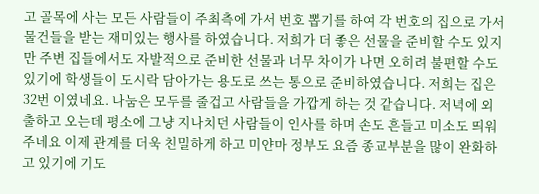고 골목에 사는 모든 사람들이 주최측에 가서 번호 뽑기를 하여 각 번호의 집으로 가서 물건들을 받는 재미있는 행사를 하였습니다. 저희가 더 좋은 선물을 준비할 수도 있지만 주변 집들에서도 자발적으로 준비한 선물과 너무 차이가 나면 오히려 불편할 수도 있기에 학생들이 도시락 담아가는 용도로 쓰는 통으로 준비하였습니다. 저희는 집은 32번 이였네요. 나눔은 모두를 줄겁고 사람들을 가깝게 하는 것 같습니다. 저녁에 외출하고 오는데 평소에 그냥 지나치던 사람들이 인사를 하며 손도 흔들고 미소도 띄워주네요 이제 관계를 더욱 친밀하게 하고 미얀마 정부도 요즘 종교부분을 많이 완화하고 있기에 기도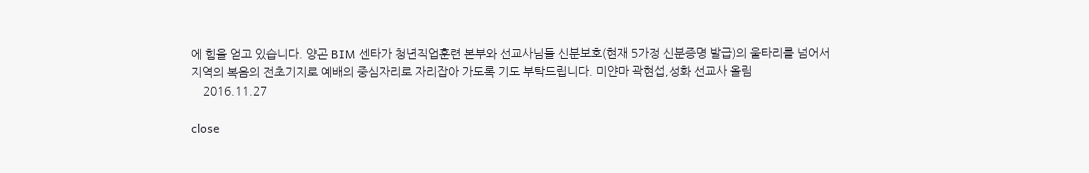에 힘을 얻고 있습니다. 양곤 BIM 센타가 청년직업훈련 본부와 선교사님들 신분보호(현재 5가정 신분증명 발급)의 울타리를 넘어서 지역의 복음의 전초기지로 예배의 중심자리로 자리잡아 가도록 기도 부탁드립니다. 미얀마 곽현섭,성화 선교사 올림
    2016.11.27

close